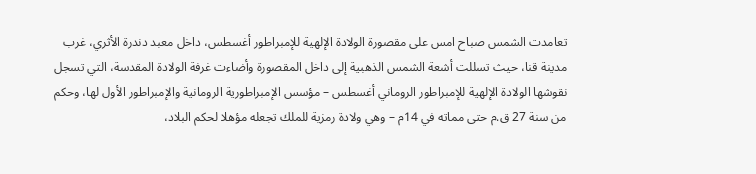تعامدت الشمس صباح امس على مقصورة الولادة الإلهية للإمبراطور أغسطس، داخل معبد دندرة الأثري، غرب مدينة قنا، حيث تسللت أشعة الشمس الذهبية إلى داخل المقصورة وأضاءت غرفة الولادة المقدسة، التي تسجل نقوشها الولادة الإلهية للإمبراطور الروماني أغسطس – مؤسس الإمبراطورية الرومانية والإمبراطور الأول لها، وحكم من سنة 27 ق.م حتى مماته في 14م – وهي ولادة رمزية للملك تجعله مؤهلا لحكم البلاد،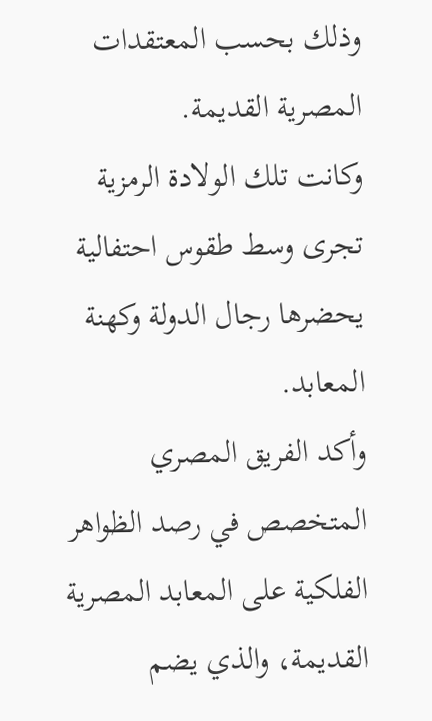وذلك بحسب المعتقدات المصرية القديمة.
وكانت تلك الولادة الرمزية تجرى وسط طقوس احتفالية يحضرها رجال الدولة وكهنة المعابد.
وأكد الفريق المصري المتخصص في رصد الظواهر الفلكية على المعابد المصرية القديمة، والذي يضم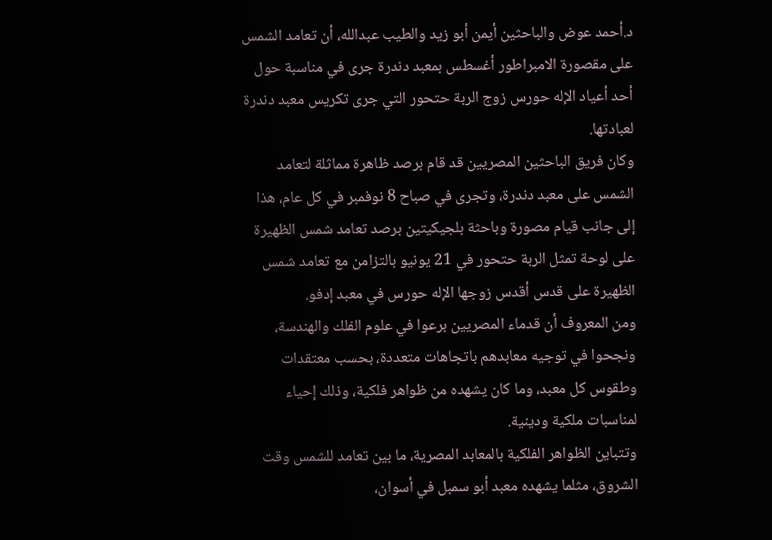د.أحمد عوض والباحثين أيمن أبو زيد والطيب عبدالله، أن تعامد الشمس على مقصورة الامبراطور أغسطس بمعبد دندرة جرى في مناسبة حول أحد أعياد الإله حورس زوج الربة حتحور التي جرى تكريس معبد دندرة لعبادتها.
وكان فريق الباحثين المصريين قد قام برصد ظاهرة مماثلة لتعامد الشمس على معبد دندرة، وتجرى في صباح 8 نوفمبر في كل عام، هذا إلى جانب قيام مصورة وباحثة بلجيكيتين برصد تعامد شمس الظهيرة على لوحة تمثل الربة حتحور في 21 يونيو بالتزامن مع تعامد شمس الظهيرة على قدس أقدس زوجها الإله حورس في معبد إدفو.
ومن المعروف أن قدماء المصريين برعوا في علوم الفلك والهندسة، ونجحوا في توجيه معابدهم باتجاهات متعددة، بحسب معتقدات وطقوس كل معبد، وما كان يشهده من ظواهر فلكية، وذلك إحياء لمناسبات ملكية ودينية.
وتتباين الظواهر الفلكية بالمعابد المصرية، ما بين تعامد للشمس وقت الشروق، مثلما يشهده معبد أبو سمبل في أسوان،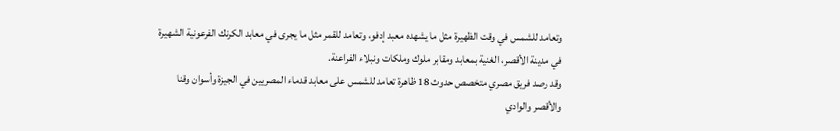وتعامد للشمس في وقت الظهيرة مثل ما يشهده معبد إدفو، وتعامد للقمر مثل ما يجرى في معابد الكرنك الفرعونية الشهيرة في مدينة الأقصر، الغنية بمعابد ومقابر ملوك وملكات ونبلاء الفراعنة.
وقد رصد فريق مصري متخصص حدوث 18 ظاهرة تعامد للشمس على معابد قدماء المصريين في الجيزة وأسوان وقنا والأقصر والوادي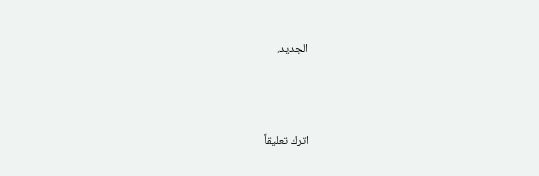الجديد.



اترك تعليقاً